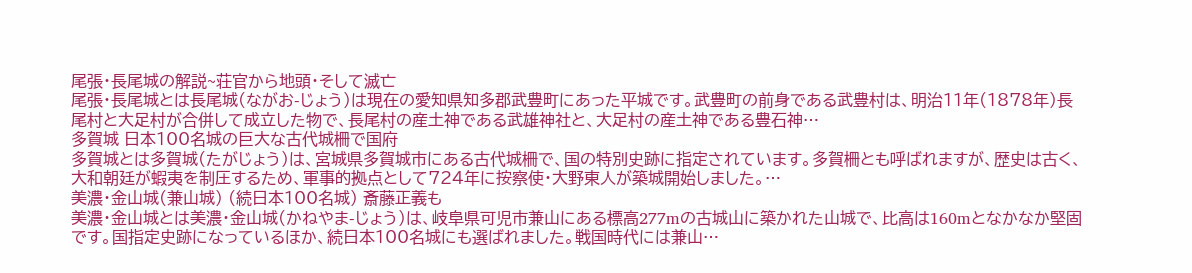尾張・長尾城の解説~荘官から地頭・そして滅亡
尾張・長尾城とは長尾城(ながお-じょう)は現在の愛知県知多郡武豊町にあった平城です。武豊町の前身である武豊村は、明治11年(1878年)長尾村と大足村が合併して成立した物で、長尾村の産土神である武雄神社と、大足村の産土神である豊石神…
多賀城 日本100名城の巨大な古代城柵で国府
多賀城とは多賀城(たがじょう)は、宮城県多賀城市にある古代城柵で、国の特別史跡に指定されています。多賀柵とも呼ばれますが、歴史は古く、大和朝廷が蝦夷を制圧するため、軍事的拠点として724年に按察使・大野東人が築城開始しました。…
美濃・金山城(兼山城) (続日本100名城) 斎藤正義も
美濃・金山城とは美濃・金山城(かねやま-じょう)は、岐阜県可児市兼山にある標高277mの古城山に築かれた山城で、比高は160mとなかなか堅固です。国指定史跡になっているほか、続日本100名城にも選ばれました。戦国時代には兼山…